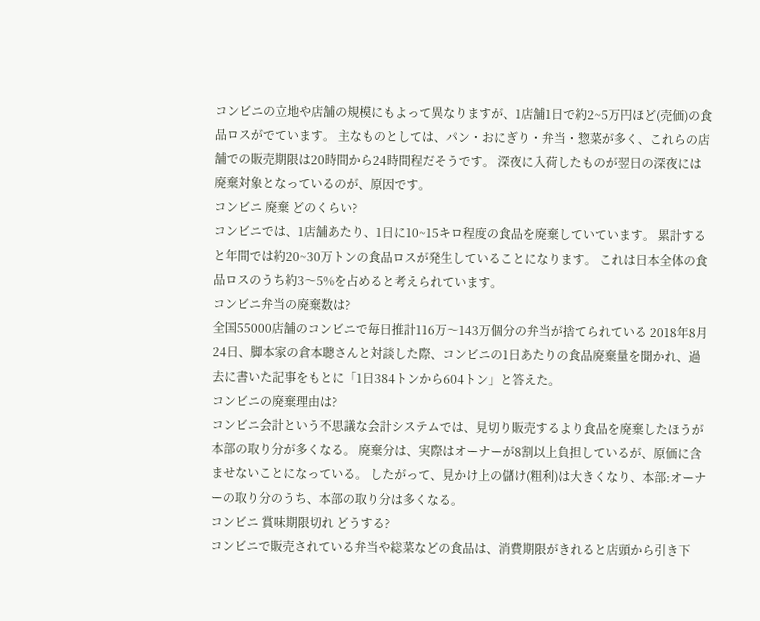コンビニの立地や店舗の規模にもよって異なりますが、1店舗1日で約2~5万円ほど(売価)の食品ロスがでています。 主なものとしては、パン・おにぎり・弁当・惣菜が多く、これらの店舗での販売期限は20時間から24時間程だそうです。 深夜に入荷したものが翌日の深夜には廃棄対象となっているのが、原因です。
コンビニ 廃棄 どのくらい?
コンビニでは、1店舗あたり、1日に10~15キロ程度の食品を廃棄していています。 累計すると年間では約20~30万トンの食品ロスが発生していることになります。 これは日本全体の食品ロスのうち約3〜5%を占めると考えられています。
コンビニ弁当の廃棄数は?
全国55000店舗のコンビニで毎日推計116万〜143万個分の弁当が捨てられている 2018年8月24日、脚本家の倉本聰さんと対談した際、コンビニの1日あたりの食品廃棄量を聞かれ、過去に書いた記事をもとに「1日384トンから604トン」と答えた。
コンビニの廃棄理由は?
コンビニ会計という不思議な会計システムでは、見切り販売するより食品を廃棄したほうが本部の取り分が多くなる。 廃棄分は、実際はオーナーが8割以上負担しているが、原価に含ませないことになっている。 したがって、見かけ上の儲け(粗利)は大きくなり、本部:オーナーの取り分のうち、本部の取り分は多くなる。
コンビニ 賞味期限切れ どうする?
コンビニで販売されている弁当や総菜などの食品は、消費期限がきれると店頭から引き下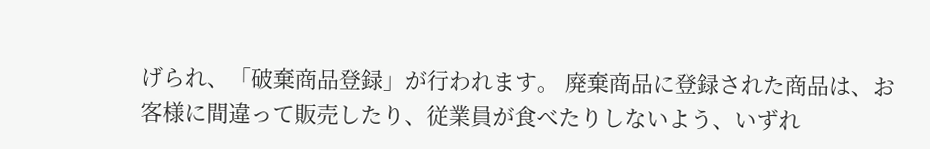げられ、「破棄商品登録」が行われます。 廃棄商品に登録された商品は、お客様に間違って販売したり、従業員が食べたりしないよう、いずれ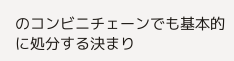のコンビニチェーンでも基本的に処分する決まり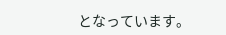となっています。